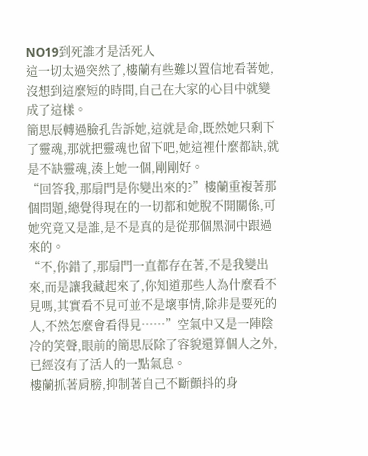NO19到死誰才是活死人
這一切太過突然了,樓蘭有些難以置信地看著她,沒想到這麼短的時間,自己在大家的心目中就變成了這樣。
簡思辰轉過臉孔告訴她,這就是命,既然她只剩下了靈魂,那就把靈魂也留下吧,她這裡什麼都缺,就是不缺靈魂,湊上她一個,剛剛好。
“回答我,那扇門是你變出來的?”樓蘭重複著那個問題,總覺得現在的一切都和她脫不開關係,可她究竟又是誰,是不是真的是從那個黑洞中跟過來的。
“不,你錯了,那扇門一直都存在著,不是我變出來,而是讓我藏起來了,你知道那些人為什麼看不見嗎,其實看不見可並不是壞事情,除非是要死的人,不然怎麼會看得見……”空氣中又是一陣陰冷的笑聲,眼前的簡思辰除了容貌還算個人之外,已經沒有了活人的一點氣息。
樓蘭抓著肩膀,抑制著自己不斷顫抖的身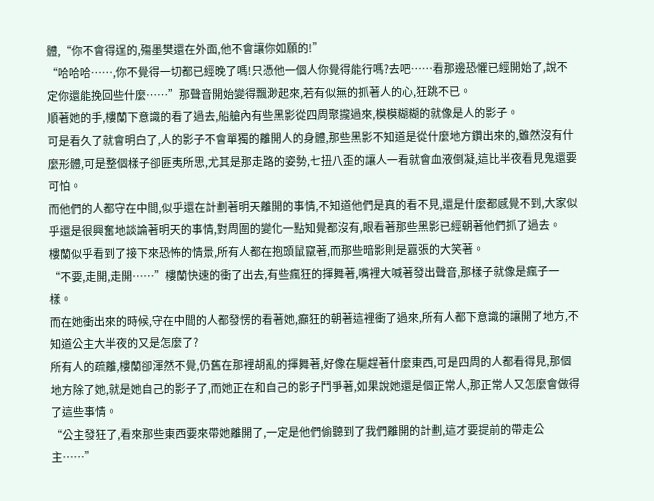體,“你不會得逞的,殤墨樊還在外面,他不會讓你如願的!”
“哈哈哈……,你不覺得一切都已經晚了嗎!只憑他一個人你覺得能行嗎?去吧……看那邊恐懼已經開始了,說不定你還能挽回些什麼……”那聲音開始變得飄渺起來,若有似無的抓著人的心,狂跳不已。
順著她的手,樓蘭下意識的看了過去,船艙內有些黑影從四周聚攏過來,模模糊糊的就像是人的影子。
可是看久了就會明白了,人的影子不會單獨的離開人的身體,那些黑影不知道是從什麼地方鑽出來的,雖然沒有什麼形體,可是整個樣子卻匪夷所思,尤其是那走路的姿勢,七扭八歪的讓人一看就會血液倒凝,這比半夜看見鬼還要可怕。
而他們的人都守在中間,似乎還在計劃著明天離開的事情,不知道他們是真的看不見,還是什麼都感覺不到,大家似乎還是很興奮地談論著明天的事情,對周圍的變化一點知覺都沒有,眼看著那些黑影已經朝著他們抓了過去。
樓蘭似乎看到了接下來恐怖的情景,所有人都在抱頭鼠竄著,而那些暗影則是囂張的大笑著。
“不要,走開,走開……”樓蘭快速的衝了出去,有些瘋狂的揮舞著,嘴裡大喊著發出聲音,那樣子就像是瘋子一樣。
而在她衝出來的時候,守在中間的人都發愣的看著她,癲狂的朝著這裡衝了過來,所有人都下意識的讓開了地方,不知道公主大半夜的又是怎麼了?
所有人的疏離,樓蘭卻渾然不覺,仍舊在那裡胡亂的揮舞著,好像在驅趕著什麼東西,可是四周的人都看得見,那個地方除了她,就是她自己的影子了,而她正在和自己的影子鬥爭著,如果說她還是個正常人,那正常人又怎麼會做得了這些事情。
“公主發狂了,看來那些東西要來帶她離開了,一定是他們偷聽到了我們離開的計劃,這才要提前的帶走公主……”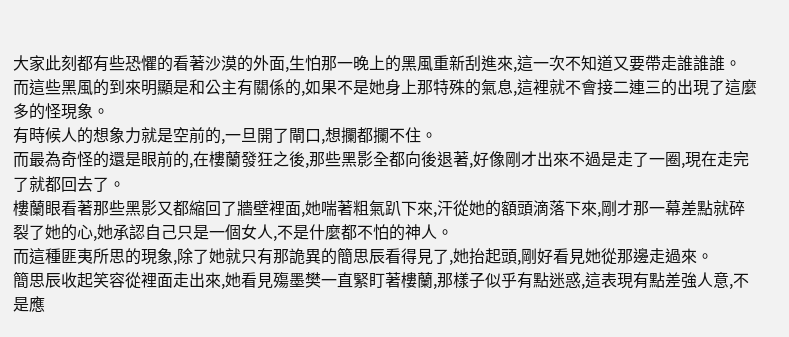大家此刻都有些恐懼的看著沙漠的外面,生怕那一晚上的黑風重新刮進來,這一次不知道又要帶走誰誰誰。
而這些黑風的到來明顯是和公主有關係的,如果不是她身上那特殊的氣息,這裡就不會接二連三的出現了這麼多的怪現象。
有時候人的想象力就是空前的,一旦開了閘口,想攔都攔不住。
而最為奇怪的還是眼前的,在樓蘭發狂之後,那些黑影全都向後退著,好像剛才出來不過是走了一圈,現在走完了就都回去了。
樓蘭眼看著那些黑影又都縮回了牆壁裡面,她喘著粗氣趴下來,汗從她的額頭滴落下來,剛才那一幕差點就碎裂了她的心,她承認自己只是一個女人,不是什麼都不怕的神人。
而這種匪夷所思的現象,除了她就只有那詭異的簡思辰看得見了,她抬起頭,剛好看見她從那邊走過來。
簡思辰收起笑容從裡面走出來,她看見殤墨樊一直緊盯著樓蘭,那樣子似乎有點迷惑,這表現有點差強人意,不是應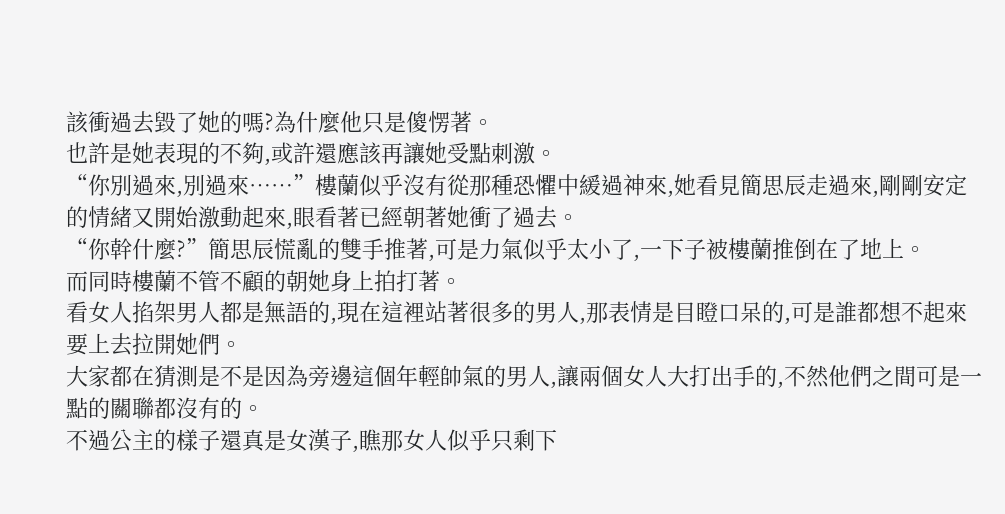該衝過去毀了她的嗎?為什麼他只是傻愣著。
也許是她表現的不夠,或許還應該再讓她受點刺激。
“你別過來,別過來……”樓蘭似乎沒有從那種恐懼中緩過神來,她看見簡思辰走過來,剛剛安定的情緒又開始激動起來,眼看著已經朝著她衝了過去。
“你幹什麼?”簡思辰慌亂的雙手推著,可是力氣似乎太小了,一下子被樓蘭推倒在了地上。
而同時樓蘭不管不顧的朝她身上拍打著。
看女人掐架男人都是無語的,現在這裡站著很多的男人,那表情是目瞪口呆的,可是誰都想不起來要上去拉開她們。
大家都在猜測是不是因為旁邊這個年輕帥氣的男人,讓兩個女人大打出手的,不然他們之間可是一點的關聯都沒有的。
不過公主的樣子還真是女漢子,瞧那女人似乎只剩下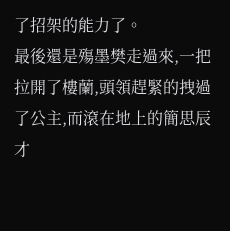了招架的能力了。
最後還是殤墨樊走過來,一把拉開了樓蘭,頭領趕緊的拽過了公主,而滾在地上的簡思辰才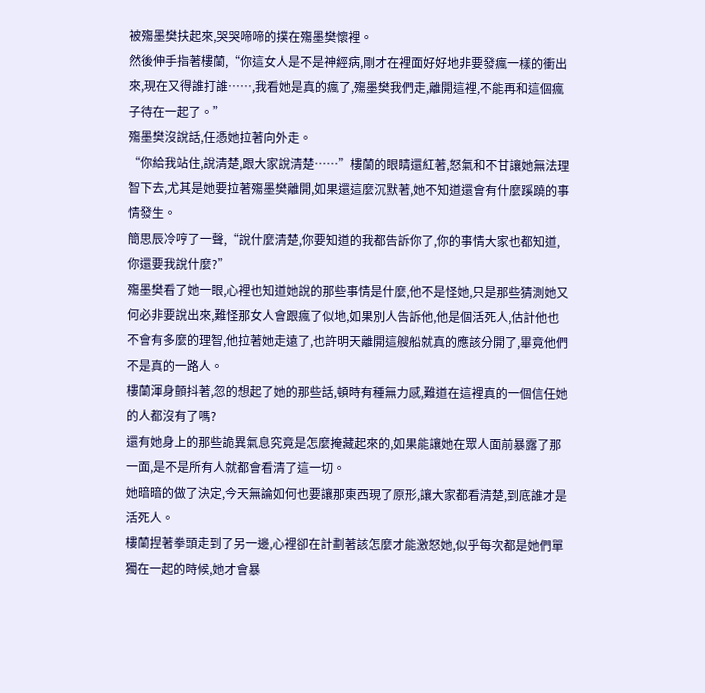被殤墨樊扶起來,哭哭啼啼的撲在殤墨樊懷裡。
然後伸手指著樓蘭,“你這女人是不是神經病,剛才在裡面好好地非要發瘋一樣的衝出來,現在又得誰打誰……,我看她是真的瘋了,殤墨樊我們走,離開這裡,不能再和這個瘋子待在一起了。”
殤墨樊沒說話,任憑她拉著向外走。
“你給我站住,說清楚,跟大家說清楚……”樓蘭的眼睛還紅著,怒氣和不甘讓她無法理智下去,尤其是她要拉著殤墨樊離開,如果還這麼沉默著,她不知道還會有什麼蹊蹺的事情發生。
簡思辰冷哼了一聲,“說什麼清楚,你要知道的我都告訴你了,你的事情大家也都知道,你還要我說什麼?”
殤墨樊看了她一眼,心裡也知道她說的那些事情是什麼,他不是怪她,只是那些猜測她又何必非要說出來,難怪那女人會跟瘋了似地,如果別人告訴他,他是個活死人,估計他也不會有多麼的理智,他拉著她走遠了,也許明天離開這艘船就真的應該分開了,畢竟他們不是真的一路人。
樓蘭渾身顫抖著,忽的想起了她的那些話,頓時有種無力感,難道在這裡真的一個信任她的人都沒有了嗎?
還有她身上的那些詭異氣息究竟是怎麼掩藏起來的,如果能讓她在眾人面前暴露了那一面,是不是所有人就都會看清了這一切。
她暗暗的做了決定,今天無論如何也要讓那東西現了原形,讓大家都看清楚,到底誰才是活死人。
樓蘭捏著拳頭走到了另一邊,心裡卻在計劃著該怎麼才能激怒她,似乎每次都是她們單獨在一起的時候,她才會暴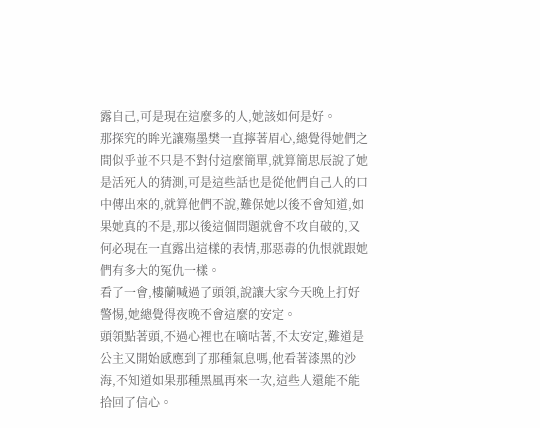露自己,可是現在這麼多的人,她該如何是好。
那探究的眸光讓殤墨樊一直擰著眉心,總覺得她們之間似乎並不只是不對付這麼簡單,就算簡思辰說了她是活死人的猜測,可是這些話也是從他們自己人的口中傳出來的,就算他們不說,難保她以後不會知道,如果她真的不是,那以後這個問題就會不攻自破的,又何必現在一直露出這樣的表情,那惡毒的仇恨就跟她們有多大的冤仇一樣。
看了一會,樓蘭喊過了頭領,說讓大家今天晚上打好警惕,她總覺得夜晚不會這麼的安定。
頭領點著頭,不過心裡也在嘀咕著,不太安定,難道是公主又開始感應到了那種氣息嗎,他看著漆黑的沙海,不知道如果那種黑風再來一次,這些人還能不能拾回了信心。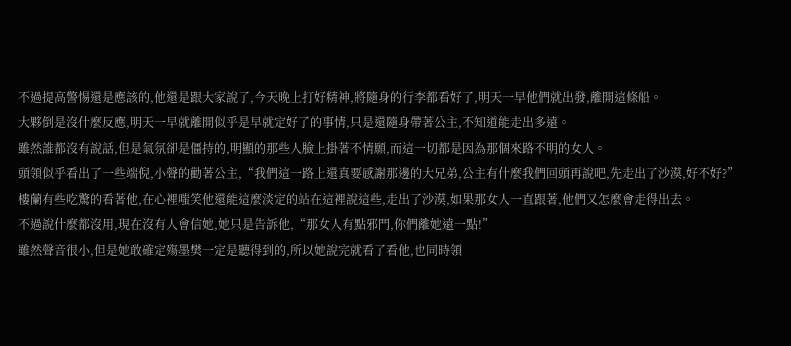不過提高警惕還是應該的,他還是跟大家說了,今天晚上打好精神,將隨身的行李都看好了,明天一早他們就出發,離開這條船。
大夥倒是沒什麼反應,明天一早就離開似乎是早就定好了的事情,只是還隨身帶著公主,不知道能走出多遠。
雖然誰都沒有說話,但是氣氛卻是僵持的,明顯的那些人臉上掛著不情願,而這一切都是因為那個來路不明的女人。
頭領似乎看出了一些端倪,小聲的勸著公主,“我們這一路上還真要感謝那邊的大兄弟,公主有什麼我們回頭再說吧,先走出了沙漠,好不好?”
樓蘭有些吃驚的看著他,在心裡嗤笑他還能這麼淡定的站在這裡說這些,走出了沙漠,如果那女人一直跟著,他們又怎麼會走得出去。
不過說什麼都沒用,現在沒有人會信她,她只是告訴他,“那女人有點邪門,你們離她遠一點!”
雖然聲音很小,但是她敢確定殤墨樊一定是聽得到的,所以她說完就看了看他,也同時領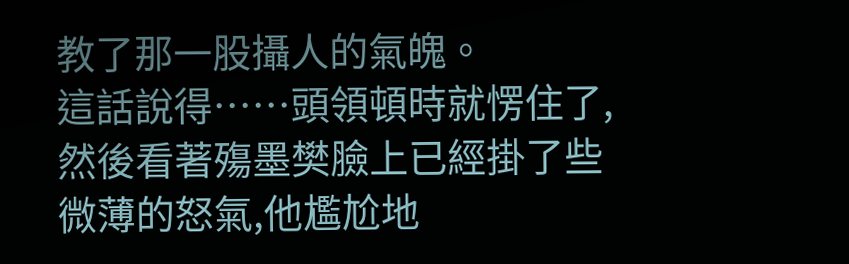教了那一股攝人的氣魄。
這話說得……頭領頓時就愣住了,然後看著殤墨樊臉上已經掛了些微薄的怒氣,他尷尬地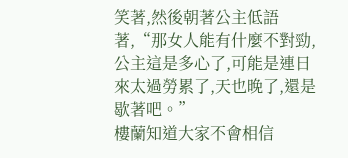笑著,然後朝著公主低語著,“那女人能有什麼不對勁,公主這是多心了,可能是連日來太過勞累了,天也晚了,還是歇著吧。”
樓蘭知道大家不會相信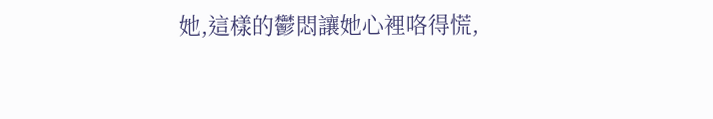她,這樣的鬱悶讓她心裡咯得慌,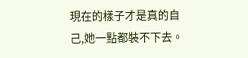現在的樣子才是真的自己,她一點都裝不下去。